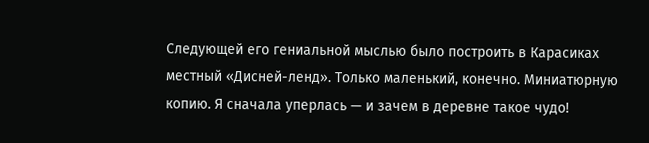Следующей его гениальной мыслью было построить в Карасиках местный «Дисней-ленд». Только маленький, конечно. Миниатюрную копию. Я сначала уперлась — и зачем в деревне такое чудо!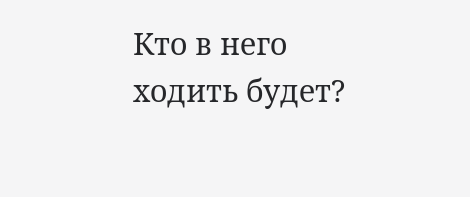Кто в него ходить будет?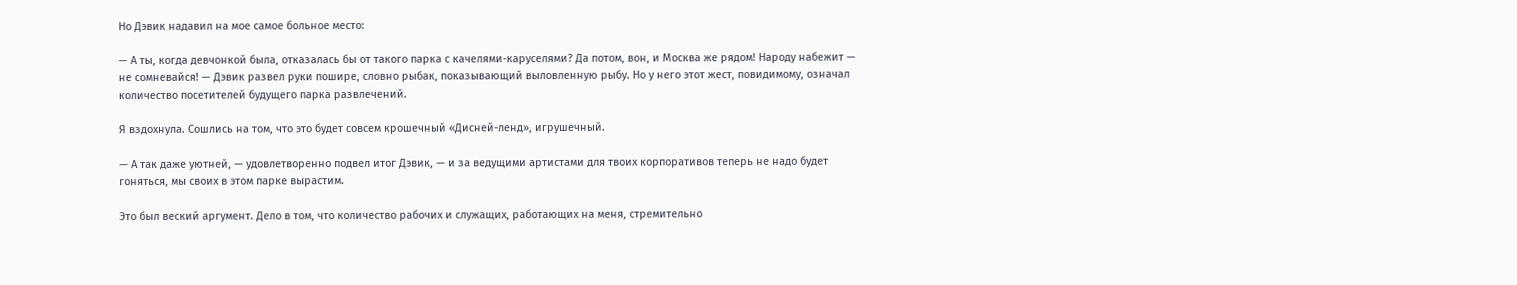Но Дэвик надавил на мое самое больное место:

— А ты, когда девчонкой была, отказалась бы от такого парка с качелями-каруселями? Да потом, вон, и Москва же рядом! Народу набежит — не сомневайся! — Дэвик развел руки пошире, словно рыбак, показывающий выловленную рыбу. Но у него этот жест, повидимому, означал количество посетителей будущего парка развлечений.

Я вздохнула. Сошлись на том, что это будет совсем крошечный «Дисней-ленд», игрушечный.

— А так даже уютней, — удовлетворенно подвел итог Дэвик, — и за ведущими артистами для твоих корпоративов теперь не надо будет гоняться, мы своих в этом парке вырастим.

Это был веский аргумент. Дело в том, что количество рабочих и служащих, работающих на меня, стремительно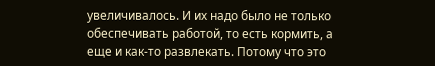увеличивалось. И их надо было не только обеспечивать работой, то есть кормить, а еще и как-то развлекать. Потому что это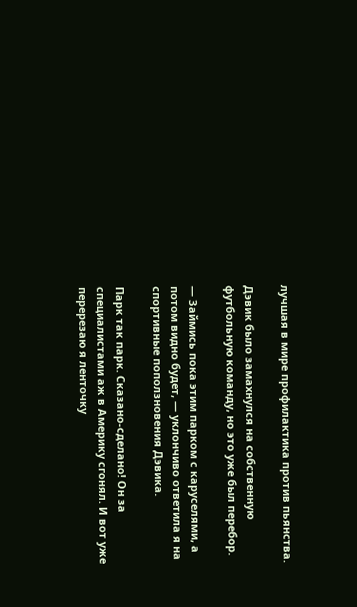лучшая в мире профилактика против пьянства.

Дэвик было замахнулся на собственную футбольную команду, но это уже был перебор.

— Займись пока этим парком с каруселями, а потом видно будет, — уклончиво ответила я на спортивные поползновения Дэвика.

Парк так парк. Сказано-сделано! Он за специалистами аж в Америку сгонял. И вот уже перерезаю я ленточку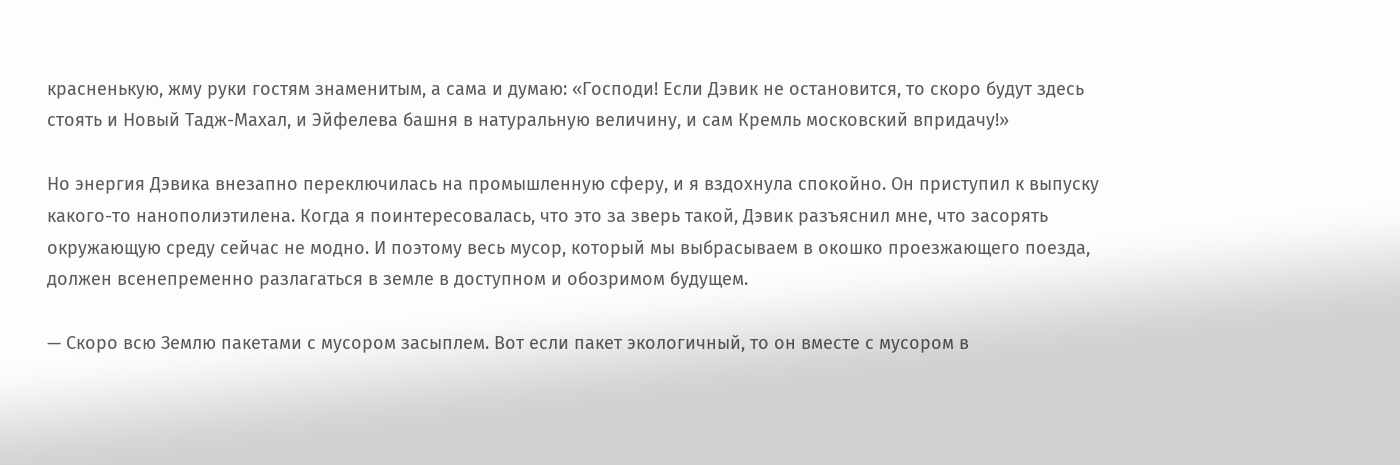красненькую, жму руки гостям знаменитым, а сама и думаю: «Господи! Если Дэвик не остановится, то скоро будут здесь стоять и Новый Тадж-Махал, и Эйфелева башня в натуральную величину, и сам Кремль московский впридачу!»

Но энергия Дэвика внезапно переключилась на промышленную сферу, и я вздохнула спокойно. Он приступил к выпуску какого-то нанополиэтилена. Когда я поинтересовалась, что это за зверь такой, Дэвик разъяснил мне, что засорять окружающую среду сейчас не модно. И поэтому весь мусор, который мы выбрасываем в окошко проезжающего поезда, должен всенепременно разлагаться в земле в доступном и обозримом будущем.

— Скоро всю Землю пакетами с мусором засыплем. Вот если пакет экологичный, то он вместе с мусором в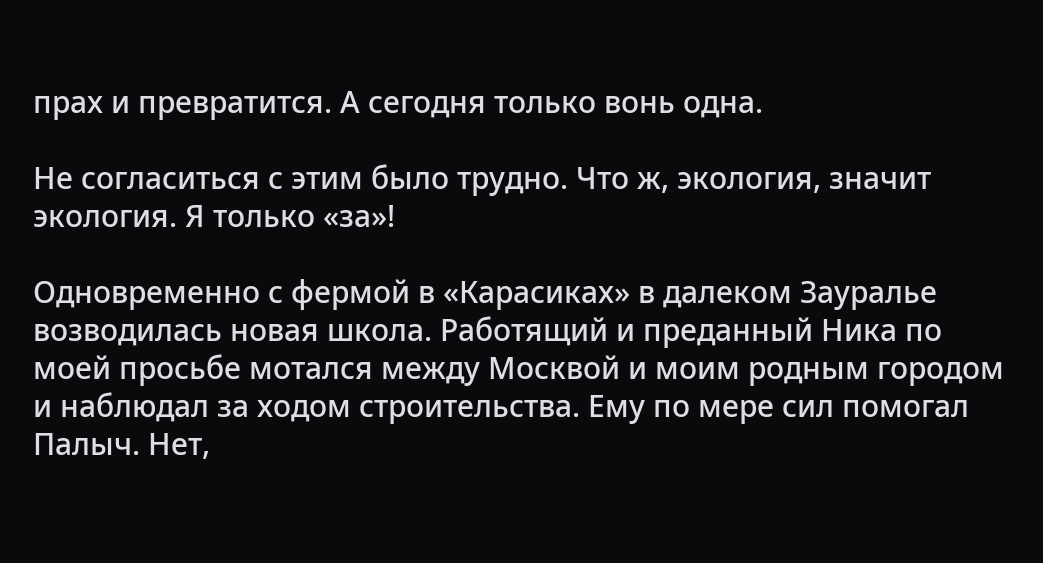прах и превратится. А сегодня только вонь одна.

Не согласиться с этим было трудно. Что ж, экология, значит экология. Я только «за»!

Одновременно с фермой в «Карасиках» в далеком Зауралье возводилась новая школа. Работящий и преданный Ника по моей просьбе мотался между Москвой и моим родным городом и наблюдал за ходом строительства. Ему по мере сил помогал Палыч. Нет,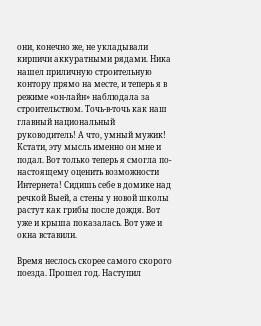они, конечно же, не укладывали кирпичи аккуратными рядами. Ника нашел приличную строительную контору прямо на месте, и теперь я в режиме «он-лайн» наблюдала за строительством. Точь-в-точь как наш главный национальный руководитель! А что, умный мужик! Кстати, эту мысль именно он мне и подал. Вот только теперь я смогла по-настоящему оценить возможности Интернета! Сидишь себе в домике над речкой Выей, а стены у новой школы растут как грибы после дождя. Вот уже и крыша показалась. Вот уже и окна вставили.

Время неслось скорее самого скорого поезда. Прошел год. Наступил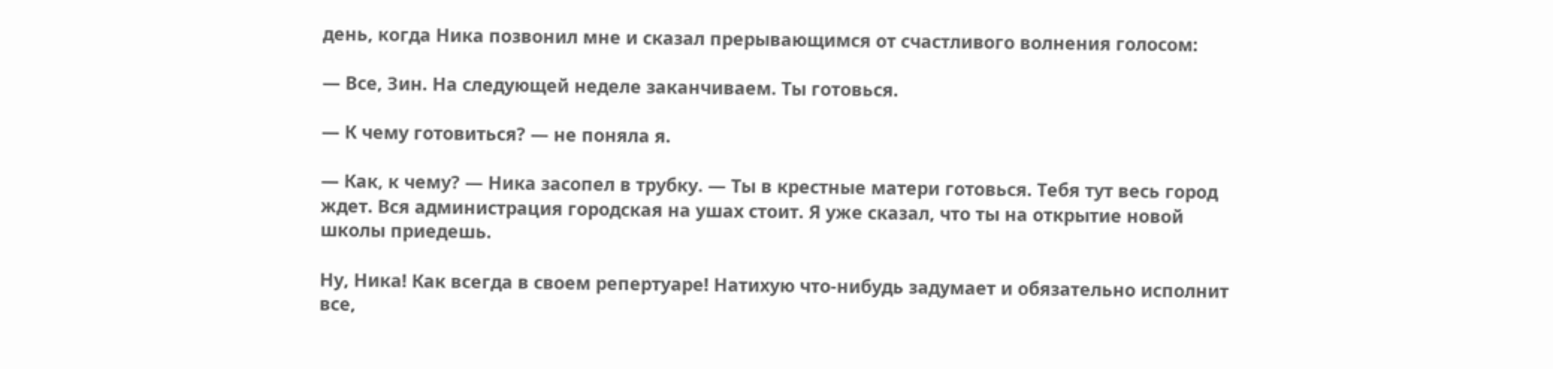день, когда Ника позвонил мне и сказал прерывающимся от счастливого волнения голосом:

— Все, Зин. На следующей неделе заканчиваем. Ты готовься.

— К чему готовиться? — не поняла я.

— Как, к чему? — Ника засопел в трубку. — Ты в крестные матери готовься. Тебя тут весь город ждет. Вся администрация городская на ушах стоит. Я уже сказал, что ты на открытие новой школы приедешь.

Ну, Ника! Как всегда в своем репертуаре! Натихую что-нибудь задумает и обязательно исполнит все,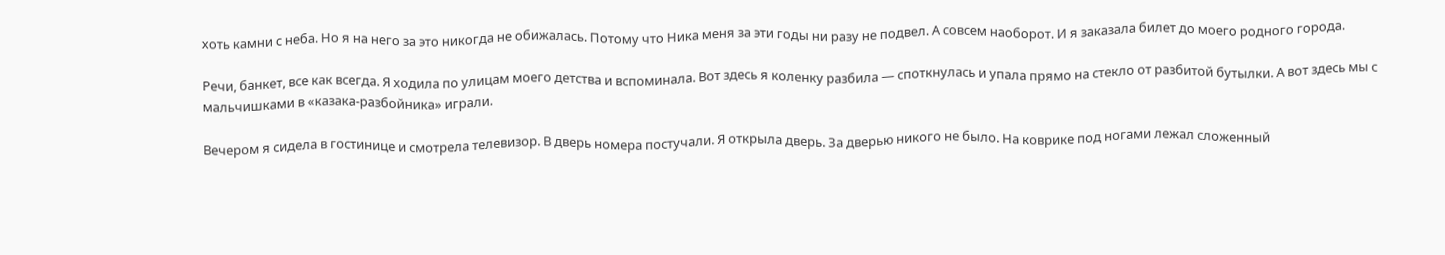хоть камни с неба. Но я на него за это никогда не обижалась. Потому что Ника меня за эти годы ни разу не подвел. А совсем наоборот. И я заказала билет до моего родного города.

Речи, банкет, все как всегда. Я ходила по улицам моего детства и вспоминала. Вот здесь я коленку разбила — споткнулась и упала прямо на стекло от разбитой бутылки. А вот здесь мы с мальчишками в «казака-разбойника» играли.

Вечером я сидела в гостинице и смотрела телевизор. В дверь номера постучали. Я открыла дверь. За дверью никого не было. На коврике под ногами лежал сложенный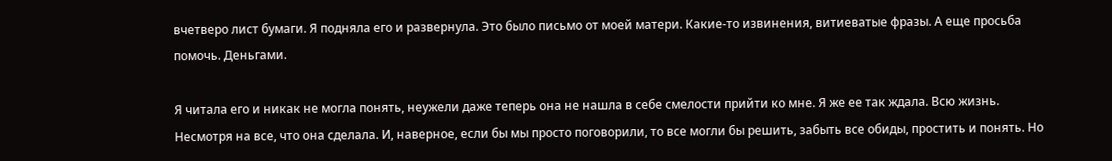вчетверо лист бумаги. Я подняла его и развернула. Это было письмо от моей матери. Какие-то извинения, витиеватые фразы. А еще просьба помочь. Деньгами.

Я читала его и никак не могла понять, неужели даже теперь она не нашла в себе смелости прийти ко мне. Я же ее так ждала. Всю жизнь. Несмотря на все, что она сделала. И, наверное, если бы мы просто поговорили, то все могли бы решить, забыть все обиды, простить и понять. Но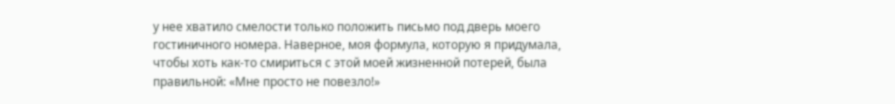у нее хватило смелости только положить письмо под дверь моего гостиничного номера. Наверное, моя формула, которую я придумала, чтобы хоть как-то смириться с этой моей жизненной потерей, была правильной: «Мне просто не повезло!»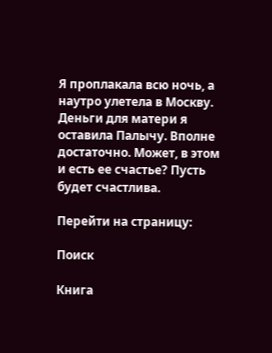Я проплакала всю ночь, а наутро улетела в Москву. Деньги для матери я оставила Палычу. Вполне достаточно. Может, в этом и есть ее счастье? Пусть будет счастлива.

Перейти на страницу:

Поиск

Книга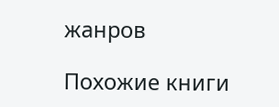жанров

Похожие книги